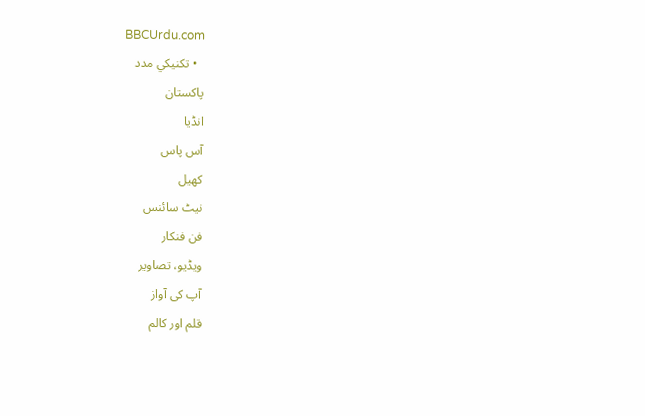BBCUrdu.com
  • تکنيکي مدد
پاکستان
انڈیا
آس پاس
کھیل
نیٹ سائنس
فن فنکار
ویڈیو، تصاویر
آپ کی آواز
قلم اور کالم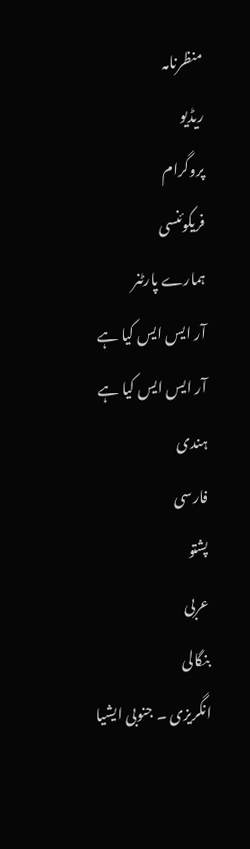منظرنامہ
ریڈیو
پروگرام
فریکوئنسی
ہمارے پارٹنر
آر ایس ایس کیا ہے
آر ایس ایس کیا ہے
ہندی
فارسی
پشتو
عربی
بنگالی
انگریزی ۔ جنوبی ایشیا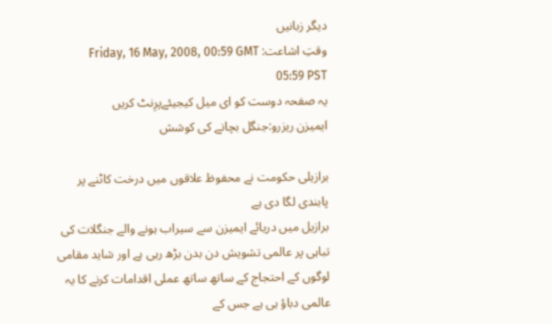دیگر زبانیں
وقتِ اشاعت: Friday, 16 May, 2008, 00:59 GMT 05:59 PST
یہ صفحہ دوست کو ای میل کیجیئےپرِنٹ کریں
ایمیزن ریزرو:جنگل بچانے کی کوشش

برازیلی حکومت نے محفوظ علاقوں میں درخت کاٹنے پر پابندی لگا دی ہے
برازیل میں دریائے ایمیزن سے سیراب ہونے والے جنگلات کی تباہی پر عالمی تشویش دن بدن بڑھ رہی ہے اور شاید مقامی لوگوں کے احتجاج کے ساتھ ساتھ عملی اقدامات کرنے کا یہ عالمی دباؤ ہی ہے جس کے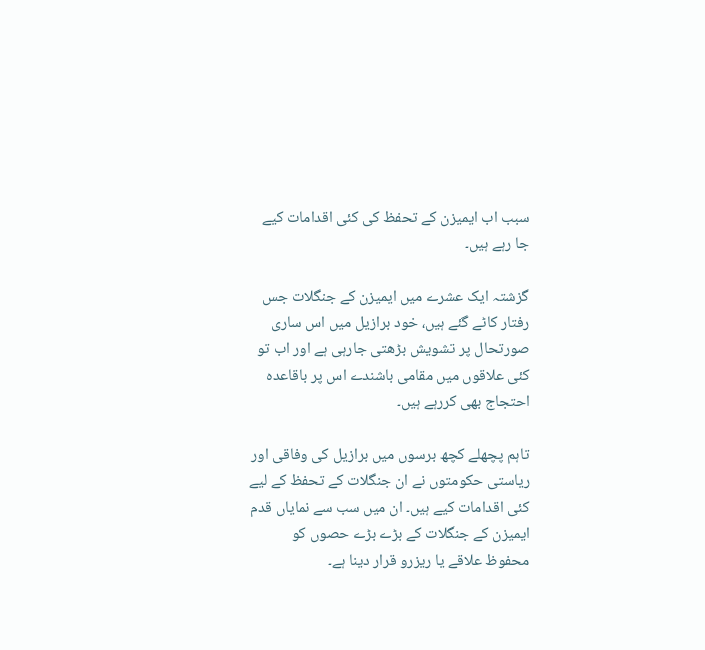سبب اب ایمیزن کے تحفظ کی کئی اقدامات کیے جا رہے ہیں۔

گزشتہ ایک عشرے میں ایمیزن کے جنگلات جس رفتار کاٹے گئے ہیں، خود برازیل میں اس ساری صورتحال پر تشویش بڑھتی جارہی ہے اور اب تو کئی علاقوں میں مقامی باشندے اس پر باقاعدہ احتجاج بھی کررہے ہیں۔

تاہم پچھلے کچھ برسوں میں برازیل کی وفاقی اور ریاستی حکومتوں نے ان جنگلات کے تحفظ کے لیے کئی اقدامات کیے ہیں۔ ان میں سب سے نمایاں قدم ایمیزن کے جنگلات کے بڑے بڑے حصوں کو محفوظ علاقے یا ریزرو قرار دینا ہے۔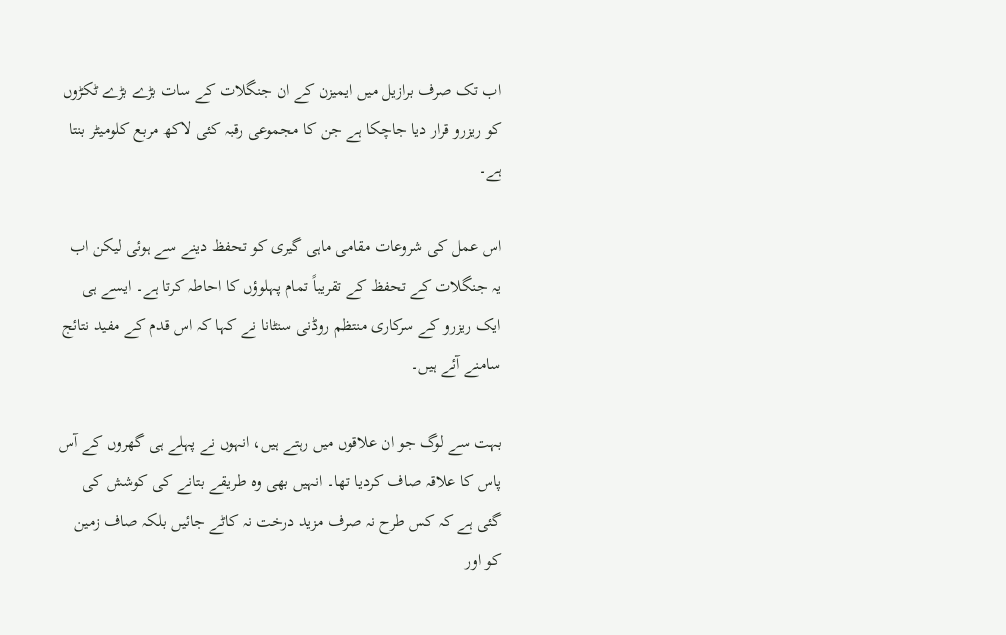اب تک صرف برازیل میں ایمیزن کے ان جنگلات کے سات بڑے بڑے ٹکڑوں کو ریزرو قرار دیا جاچکا ہے جن کا مجموعی رقبہ کئی لاکھ مربع کلومیٹر بنتا ہے۔

اس عمل کی شروعات مقامی ماہی گیری کو تحفظ دینے سے ہوئی لیکن اب یہ جنگلات کے تحفظ کے تقریباً تمام پہلوؤں کا احاطہ کرتا ہے۔ ایسے ہی ایک ریزرو کے سرکاری منتظم روڈنی سنٹانا نے کہا کہ اس قدم کے مفید نتائج سامنے آئے ہیں۔

بہت سے لوگ جو ان علاقوں میں رہتے ہیں، انہوں نے پہلے ہی گھروں کے آس پاس کا علاقہ صاف کردیا تھا۔ انہیں بھی وہ طریقے بتانے کی کوشش کی گئی ہے کہ کس طرح نہ صرف مزید درخت نہ کاٹے جائیں بلکہ صاف زمین کو اور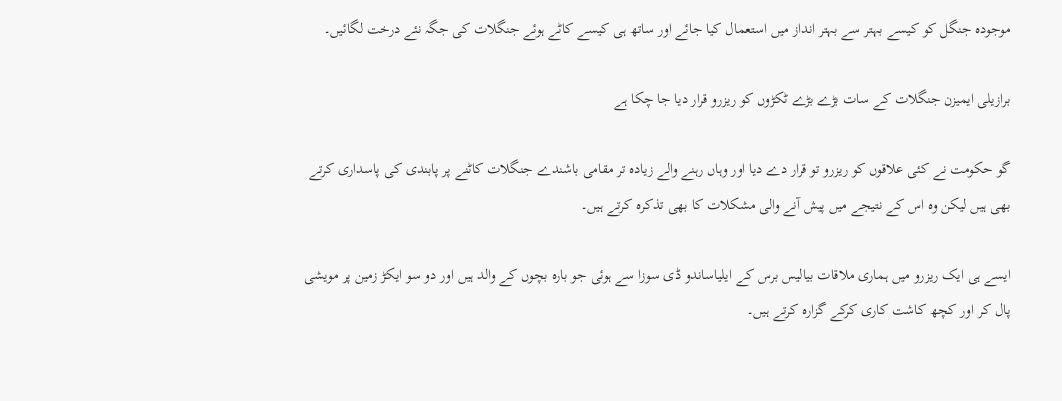موجودہ جنگل کو کیسے بہتر سے بہتر انداز میں استعمال کیا جائے اور ساتھ ہی کیسے کاٹے ہوئے جنگلات کی جگہ نئے درخت لگائیں۔

برازیلی ایمیزن جنگلات کے سات بڑے بڑے ٹکڑوں کو ریزرو قرار دیا جا چکا ہے

گو حکومت نے کئی علاقوں کو ریزرو تو قرار دے دیا اور وہاں رہنے والے زیادہ تر مقامی باشندے جنگلات کاٹنے پر پابندی کی پاسداری کرتے بھی ہیں لیکن وہ اس کے نتیجے میں پیش آنے والی مشکلات کا بھی تذکرہ کرتے ہیں۔

ایسے ہی ایک ریزرو میں ہماری ملاقات بیالیس برس کے ایلیاساندو ڈی سوزا سے ہوئی جو بارہ بچوں کے والد ہیں اور دو سو ایکڑ زمین پر مویشی پال کر اور کچھ کاشت کاری کرکے گزارہ کرتے ہیں۔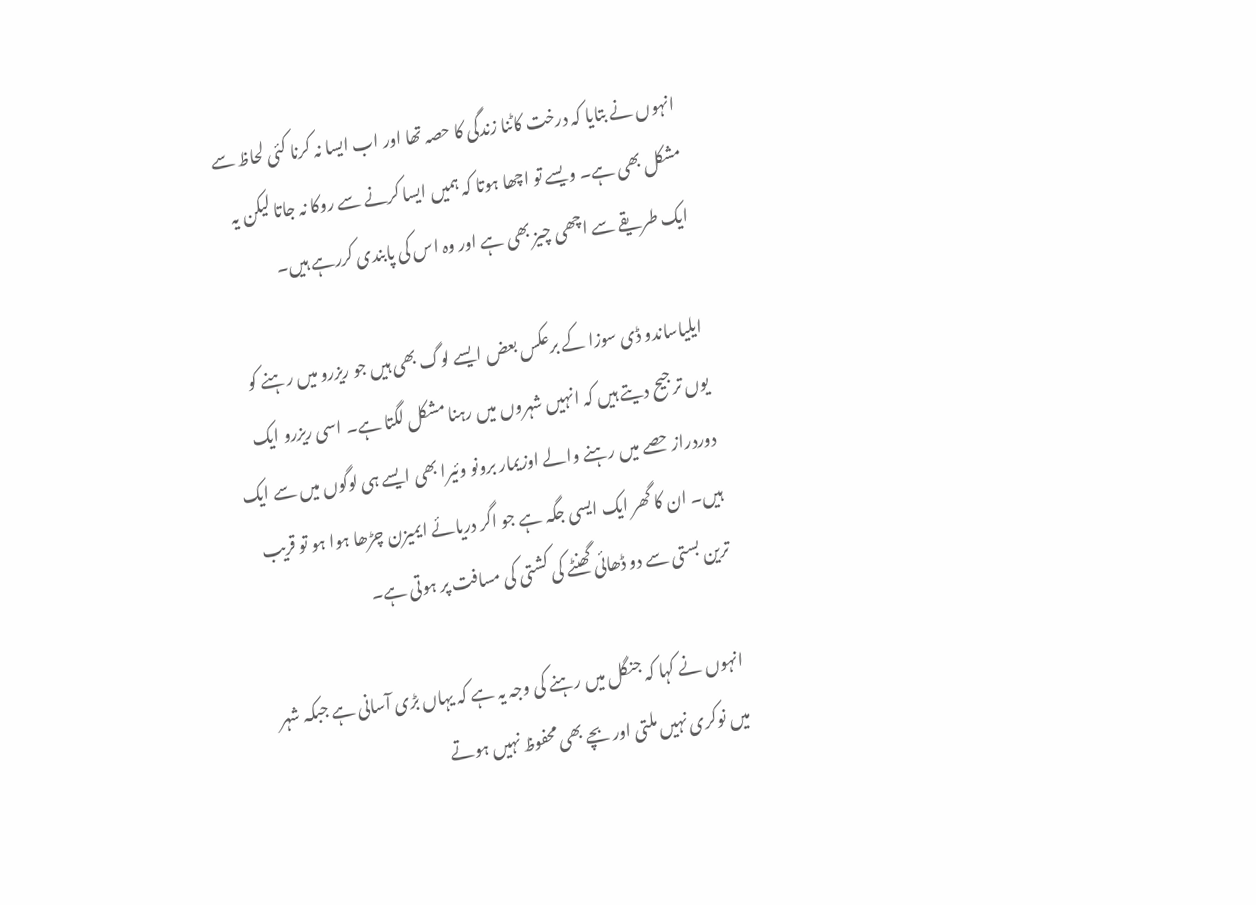انہوں نے بتایا کہ درخت کاٹنا زندگی کا حصہ تھا اور اب ایسا نہ کرنا کئی لحاظ سے مشکل بھی ہے۔ ویسے تو اچھا ہوتا کہ ہمیں ایسا کرنے سے روکا نہ جاتا لیکن یہ ایک طریقے سے اچھی چیز بھی ہے اور وہ اس کی پابندی کررہے ہیں۔

ایلیاساندو ڈی سوزا کے برعکس بعض ایسے لوگ بھی ہیں جو ریزرو میں رہنے کو یوں ترجیح دیتے ہیں کہ انہیں شہروں میں رہنا مشکل لگتا ہے۔ اسی ریزرو ایک دوردراز حصے میں رہنے والے اوزیمار برونو وئیرا بھی ایسے ہی لوگوں میں سے ایک ہیں۔ ان کا گھر ایک ایسی جگہ ہے جو اگر دریائے ایمیزن چڑھا ہوا ہو تو قریب ترین بستی سے دو ڈھائی گھنٹے کی کشتی کی مسافت پر ہوتی ہے۔

انہوں نے کہا کہ جنگل میں رہنے کی وجہ یہ ہے کہ یہاں بڑی آسانی ہے جبکہ شہر میں نوکری نہیں ملتی اور بچے بھی محفوظ نہیں ہوتے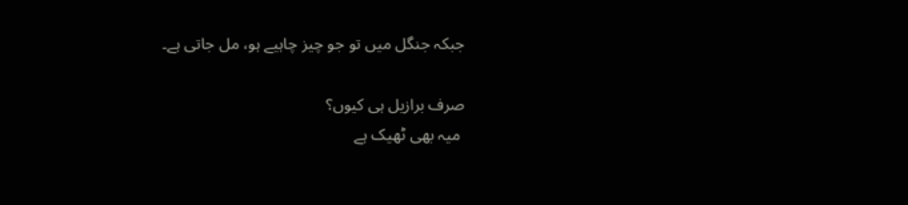جبکہ جنگل میں تو جو چیز چاہیے ہو، مل جاتی ہے۔

صرف برازیل ہی کیوں؟
 میہ بھی ٹھیک ہے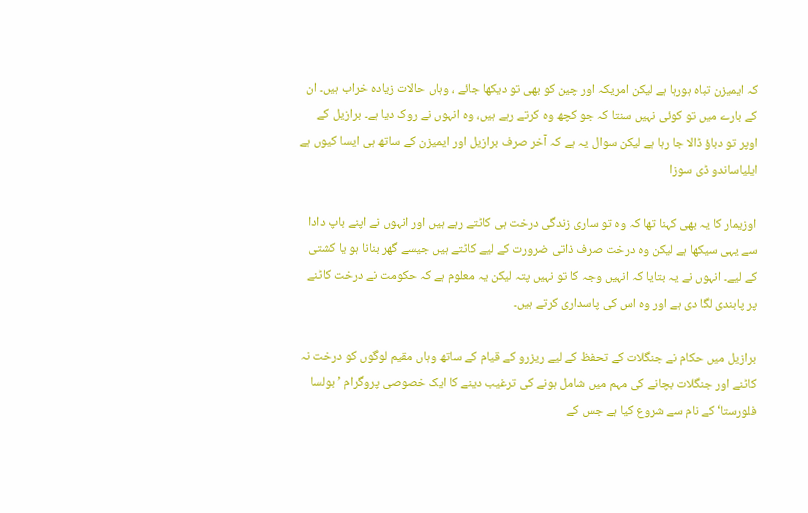کہ ایمیزن تباہ ہورہا ہے لیکن امریکہ اور چین کو بھی تو دیکھا جائے ، وہاں حالات زیادہ خراب ہیں۔ ان کے بارے میں تو کوئی نہیں سنتا کہ جو کچھ وہ کرتے رہے ہیں، وہ انہوں نے روک دیا ہے۔ برازیل کے اوپر تو دباؤ ڈالا جا رہا ہے لیکن سوال یہ ہے کہ آخر صرف برازیل اور ایمیزن کے ساتھ ہی ایسا کیوں ہے
ایلیاساندو ڈی سوزا

اوزیمار کا یہ بھی کہنا تھا کہ وہ تو ساری زندگی درخت ہی کاٹتے رہے ہیں اور انہوں نے اپنے باپ دادا سے یہی سیکھا ہے لیکن وہ درخت صرف ذاتی ضرورت کے لیے کاٹتے ہیں جیسے گھر بنانا ہو یا کشتی کے لیے۔ انہوں نے یہ بتایا کہ انہیں وجہ کا تو نہیں پتہ لیکن یہ معلوم ہے کہ حکومت نے درخت کاٹنے پر پابندی لگا دی ہے اور وہ اس کی پاسداری کرتے ہیں۔

برازیل میں حکام نے جنگلات کے تحفظ کے لیے ریزرو کے قیام کے ساتھ وہاں مقیم لوگوں کو درخت نہ کاٹنے اور جنگلات بچانے کی مہم میں شامل ہونے کی ترغیب دینے کا ایک خصوصی پروگرام ’بولسا فلورستا‘ کے نام سے شروع کیا ہے جس کے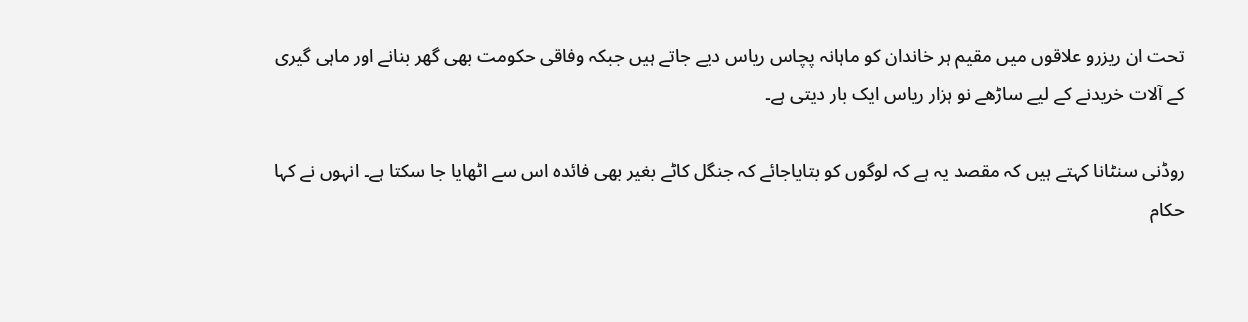تحت ان ریزرو علاقوں میں مقیم ہر خاندان کو ماہانہ پچاس ریاس دیے جاتے ہیں جبکہ وفاقی حکومت بھی گھر بنانے اور ماہی گیری کے آلات خریدنے کے لیے ساڑھے نو ہزار ریاس ایک بار دیتی ہے۔

روڈنی سنٹانا کہتے ہیں کہ مقصد یہ ہے کہ لوگوں کو بتایاجائے کہ جنگل کاٹے بغیر بھی فائدہ اس سے اٹھایا جا سکتا ہے۔ انہوں نے کہا حکام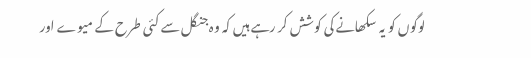لوگوں کو یہ سکھانے کی کوشش کر رہے ہیں کہ وہ جنگل سے کئی طرح کے میوے اور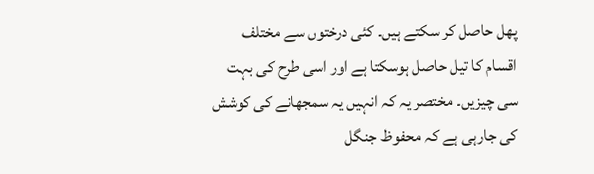پھل حاصل کر سکتے ہیں۔ کئی درختوں سے مختلف اقسام کا تیل حاصل ہوسکتا ہے اور اسی طرح کی بہت سی چیزیں۔ مختصر یہ کہ انہیں یہ سمجھانے کی کوشش کی جارہی ہے کہ محفوظ جنگل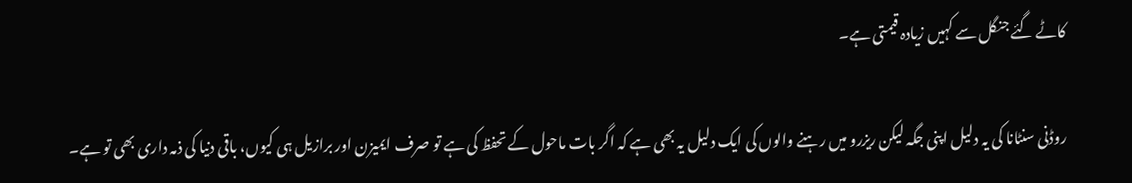کاٹے گئے جنگل سے کہیں زیادہ قیمتی ہے۔

روڈنی سنٹانا کی یہ دلیل اپنی جگہ لیکن ریزرو میں رہنے والوں کی ایک دلیل یہ بھی ہے کہ اگر بات ماحول کے تحفظ کی ہے تو صرف ایمیزن اور برازیل ہی کیوں، باقی دنیا کی ذمہ داری بھی تو ہے۔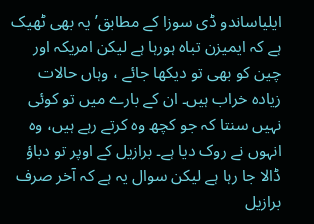ایلیاساندو ڈی سوزا کے مطابق’ یہ بھی ٹھیک ہے کہ ایمیزن تباہ ہورہا ہے لیکن امریکہ اور چین کو بھی تو دیکھا جائے ، وہاں حالات زیادہ خراب ہیں۔ ان کے بارے میں تو کوئی نہیں سنتا کہ جو کچھ وہ کرتے رہے ہیں، وہ انہوں نے روک دیا ہے۔ برازیل کے اوپر تو دباؤ ڈالا جا رہا ہے لیکن سوال یہ ہے کہ آخر صرف برازیل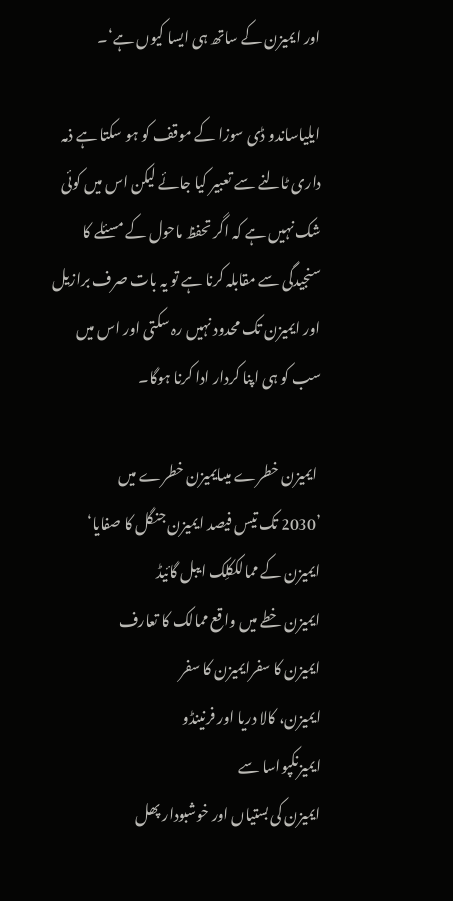اور ایمیزن کے ساتھ ہی ایسا کیوں ہے‘۔

ایلیاساندو ڈی سوزا کے موقف کو ہو سکتا ہے ذمہ داری ٹالنے سے تعبیر کیا جائے لیکن اس میں کوئی شک نہیں ہے کہ اگر تحفظ ماحول کے مسئلے کا سنجیدگی سے مقابلہ کرنا ہے تو یہ بات صرف برازیل اور ایمیزن تک محدود نہیں رہ سکتی اور اس میں سب کو ہی اپنا کردار ادا کرنا ہوگا۔

 ایمیزن خطرے میںایمیزن خطرے میں
’2030 تک تیس فیصد ایمیزن جنگل کا صفایا‘
ایمیزن کے ممالککلِک ایبل گائیڈ
ایمیزن خطے میں واقع ممالک کا تعارف
ایمیزن کا سفرایمیزن کا سفر
ایمیزن، کالا دریا اور فرنینڈو
ایمیزنکپواسا سے
ایمیزن کی بستیاں اور خوشبودار پھل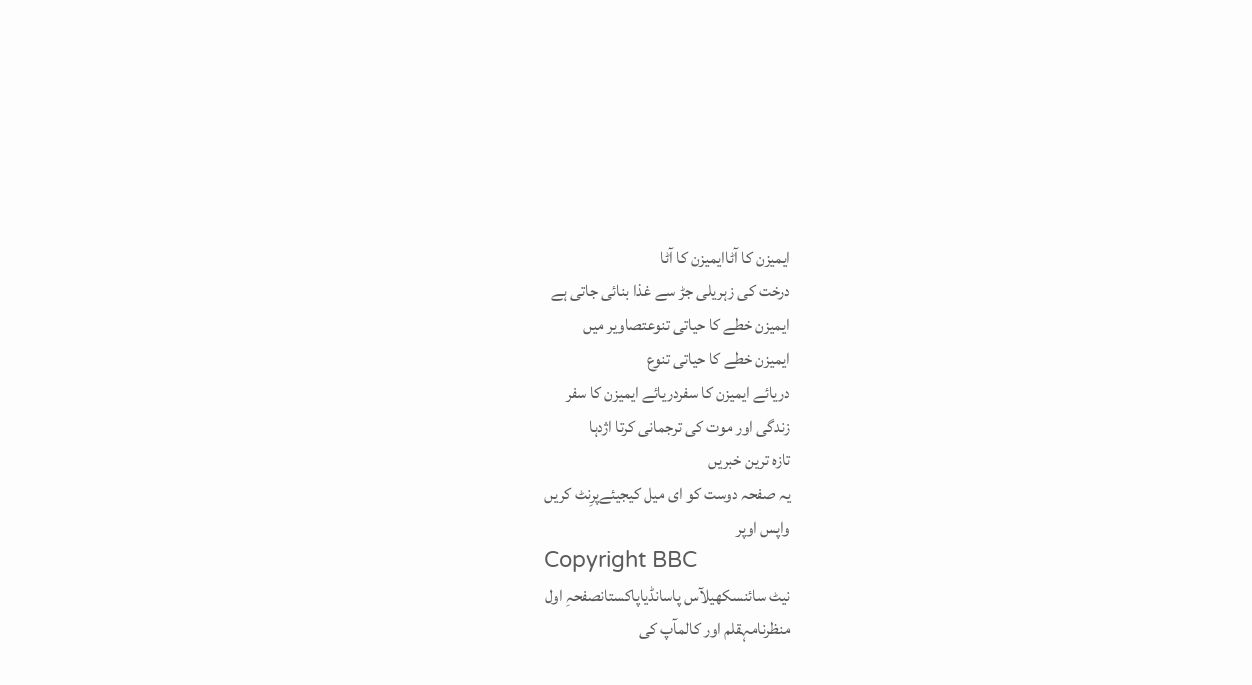ایمیزن کا آٹاایمیزن کا آٹا
درخت کی زہریلی جڑ سے غذا بنائی جاتی ہے
ایمیزن خطے کا حیاتی تنوعتصاویر میں
ایمیزن خطے کا حیاتی تنوع
دریائے ایمیزن کا سفردریائے ایمیزن کا سفر
زندگی اور موت کی ترجمانی کرتا اژدہا
تازہ ترین خبریں
یہ صفحہ دوست کو ای میل کیجیئےپرِنٹ کریں
واپس اوپر
Copyright BBC
نیٹ سائنسکھیلآس پاسانڈیاپاکستانصفحہِ اول
منظرنامہقلم اور کالمآپ کی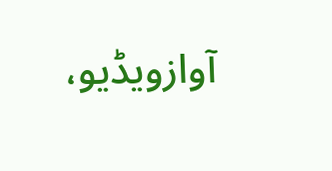آوازویڈیو،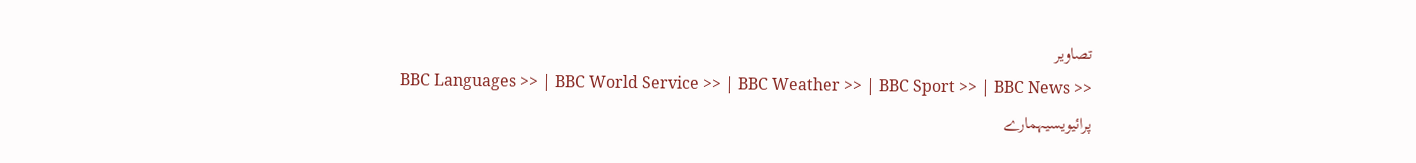تصاویر
BBC Languages >> | BBC World Service >> | BBC Weather >> | BBC Sport >> | BBC News >>
پرائیویسیہمارے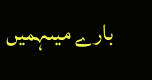بارے میںہمیں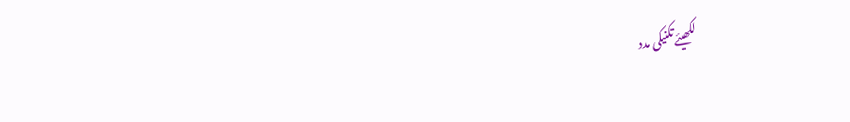لکھیئےتکنیکی مدد